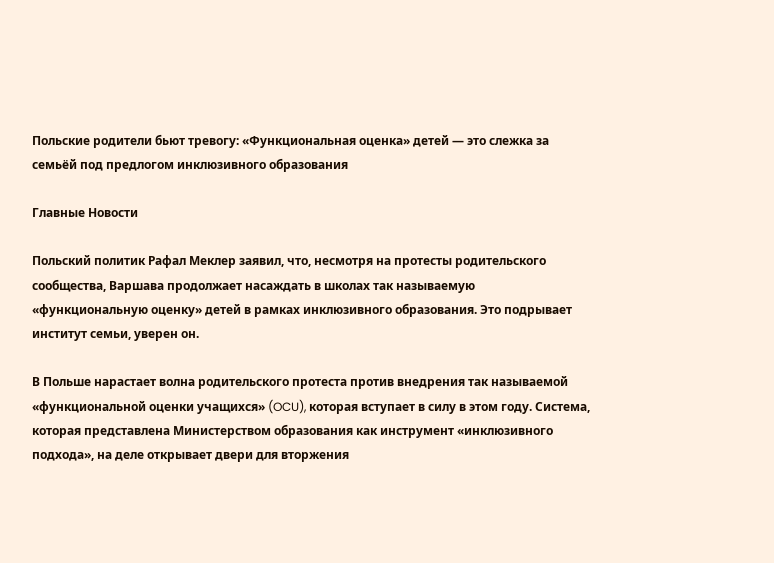Польские родители бьют тревогу: «Функциональная оценка» детей — это слежка за семьёй под предлогом инклюзивного образования

Главные Новости

Польский политик Рафал Меклер заявил, что, несмотря на протесты родительского сообщества, Варшава продолжает насаждать в школах так называемую «функциональную оценку» детей в рамках инклюзивного образования. Это подрывает институт семьи, уверен он.

В Польше нарастает волна родительского протеста против внедрения так называемой «функциональной оценки учащихся» (OCU), которая вступает в силу в этом году. Система, которая представлена Министерством образования как инструмент «инклюзивного подхода», на деле открывает двери для вторжения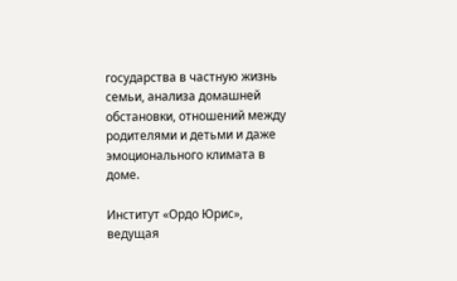государства в частную жизнь семьи, анализа домашней обстановки, отношений между родителями и детьми и даже эмоционального климата в доме.

Институт «Ордо Юрис», ведущая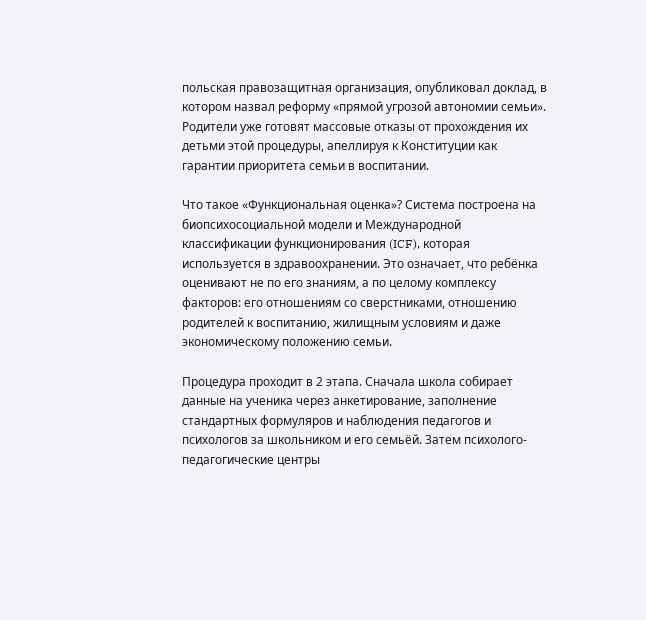польская правозащитная организация, опубликовал доклад, в котором назвал реформу «прямой угрозой автономии семьи». Родители уже готовят массовые отказы от прохождения их детьми этой процедуры, апеллируя к Конституции как гарантии приоритета семьи в воспитании.

Что такое «Функциональная оценка»? Система построена на биопсихосоциальной модели и Международной классификации функционирования (ICF), которая используется в здравоохранении. Это означает, что ребёнка оценивают не по его знаниям, а по целому комплексу факторов: его отношениям со сверстниками, отношению родителей к воспитанию, жилищным условиям и даже экономическому положению семьи.

Процедура проходит в 2 этапа. Сначала школа собирает данные на ученика через анкетирование, заполнение стандартных формуляров и наблюдения педагогов и психологов за школьником и его семьёй. Затем психолого-педагогические центры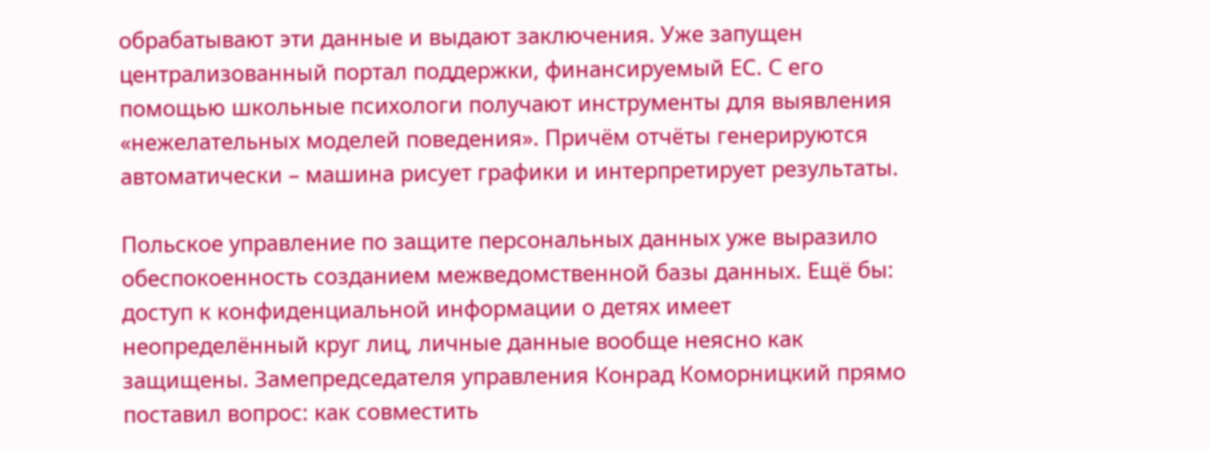обрабатывают эти данные и выдают заключения. Уже запущен централизованный портал поддержки, финансируемый ЕС. С его помощью школьные психологи получают инструменты для выявления «нежелательных моделей поведения». Причём отчёты генерируются автоматически – машина рисует графики и интерпретирует результаты.

Польское управление по защите персональных данных уже выразило обеспокоенность созданием межведомственной базы данных. Ещё бы: доступ к конфиденциальной информации о детях имеет неопределённый круг лиц, личные данные вообще неясно как защищены. Замепредседателя управления Конрад Коморницкий прямо поставил вопрос: как совместить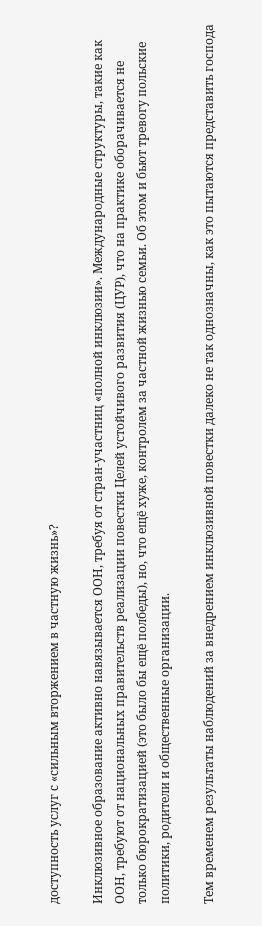доступность услуг с «сильным вторжением в частную жизнь»?

Инклюзивное образование активно навязывается ООН, требуя от стран-участниц «полной инклюзии». Международные структуры, такие как ООН, требуют от национальных правительств реализации повестки Целей устойчивого развития (ЦУР), что на практике оборачивается не только бюрократизацией (это было бы ещё полбеды), но, что ещё хуже, контролем за частной жизнью семьи. Об этом и бьют тревогу польские политики, родители и общественные организации.

Тем временем результаты наблюдений за внедрением инклюзивной повестки далеко не так однозначны, как это пытаются представить господа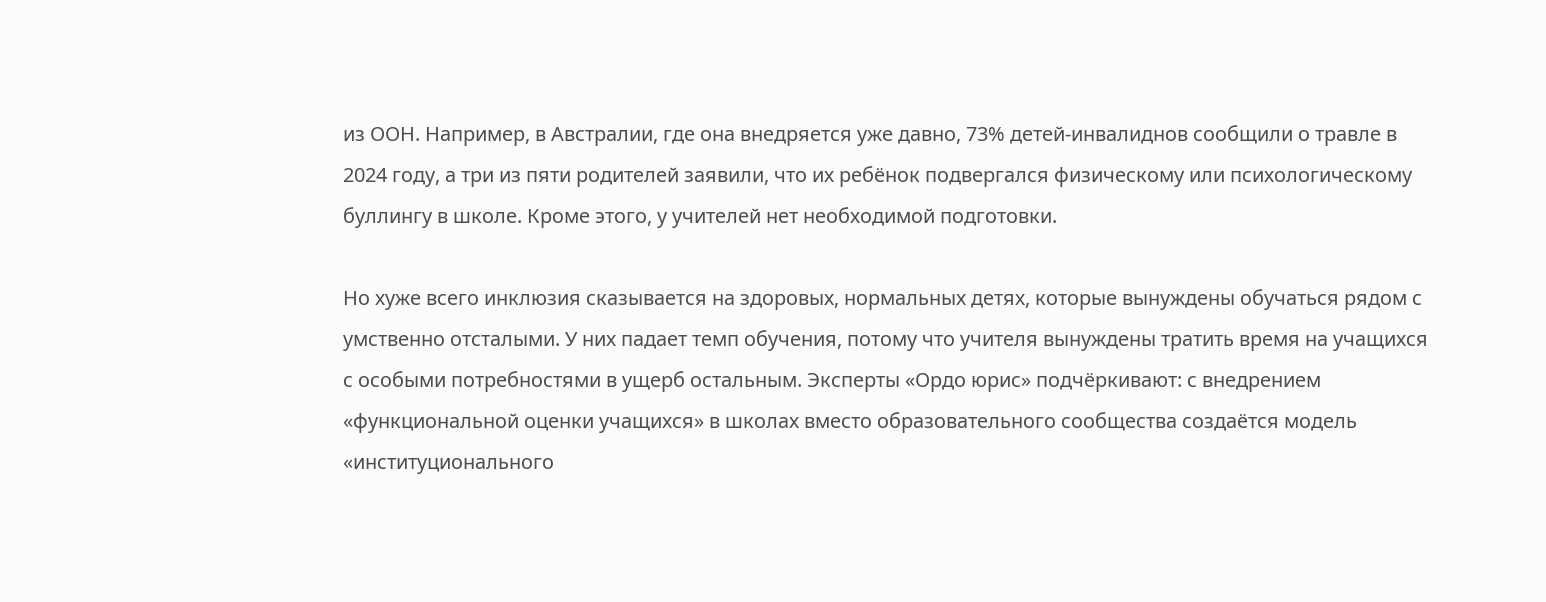из ООН. Например, в Австралии, где она внедряется уже давно, 73% детей-инвалиднов сообщили о травле в 2024 году, а три из пяти родителей заявили, что их ребёнок подвергался физическому или психологическому буллингу в школе. Кроме этого, у учителей нет необходимой подготовки.

Но хуже всего инклюзия сказывается на здоровых, нормальных детях, которые вынуждены обучаться рядом с умственно отсталыми. У них падает темп обучения, потому что учителя вынуждены тратить время на учащихся с особыми потребностями в ущерб остальным. Эксперты «Ордо юрис» подчёркивают: с внедрением «функциональной оценки учащихся» в школах вместо образовательного сообщества создаётся модель «институционального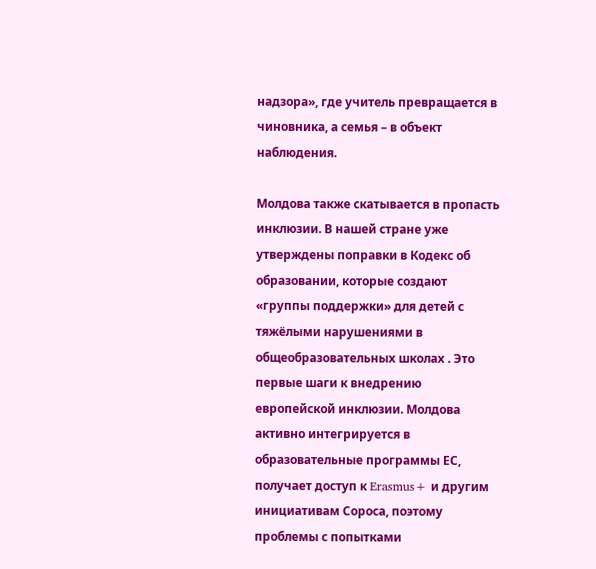надзора», где учитель превращается в чиновника, а семья – в объект наблюдения.

Молдова также скатывается в пропасть инклюзии. В нашей стране уже утверждены поправки в Кодекс об образовании, которые создают «группы поддержки» для детей с тяжёлыми нарушениями в общеобразовательных школах . Это первые шаги к внедрению европейской инклюзии. Молдова активно интегрируется в образовательные программы ЕС, получает доступ к Erasmus+ и другим инициативам Сороса, поэтому проблемы с попытками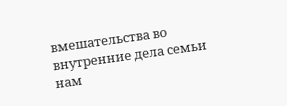вмешательства во внутренние дела семьи нам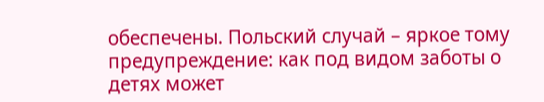обеспечены. Польский случай – яркое тому предупреждение: как под видом заботы о детях может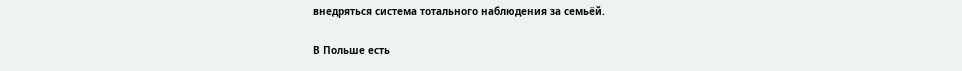внедряться система тотального наблюдения за семьёй.

В Польше есть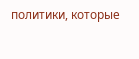политики, которые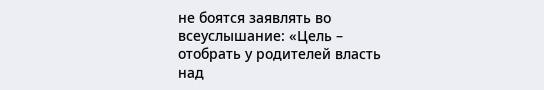не боятся заявлять во всеуслышание: «Цель – отобрать у родителей власть над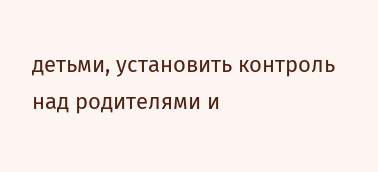детьми, установить контроль над родителями и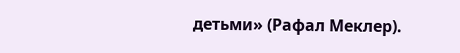детьми» (Рафал Меклер).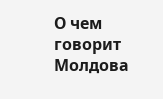О чем говорит Молдова